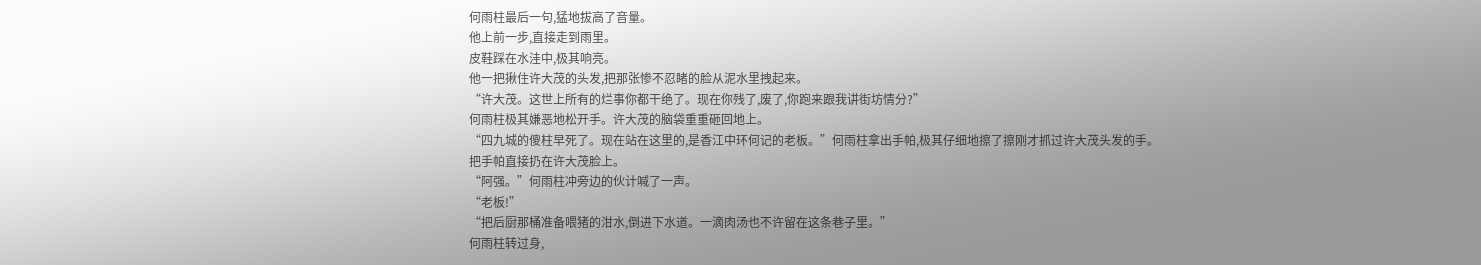何雨柱最后一句,猛地拔高了音量。
他上前一步,直接走到雨里。
皮鞋踩在水洼中,极其响亮。
他一把揪住许大茂的头发,把那张惨不忍睹的脸从泥水里拽起来。
“许大茂。这世上所有的烂事你都干绝了。现在你残了,废了,你跑来跟我讲街坊情分?”
何雨柱极其嫌恶地松开手。许大茂的脑袋重重砸回地上。
“四九城的傻柱早死了。现在站在这里的,是香江中环何记的老板。”何雨柱拿出手帕,极其仔细地擦了擦刚才抓过许大茂头发的手。
把手帕直接扔在许大茂脸上。
“阿强。”何雨柱冲旁边的伙计喊了一声。
“老板!”
“把后厨那桶准备喂猪的泔水,倒进下水道。一滴肉汤也不许留在这条巷子里。”
何雨柱转过身,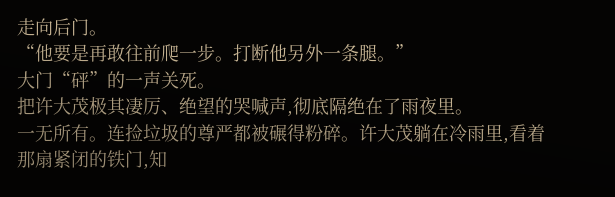走向后门。
“他要是再敢往前爬一步。打断他另外一条腿。”
大门“砰”的一声关死。
把许大茂极其凄厉、绝望的哭喊声,彻底隔绝在了雨夜里。
一无所有。连捡垃圾的尊严都被碾得粉碎。许大茂躺在冷雨里,看着那扇紧闭的铁门,知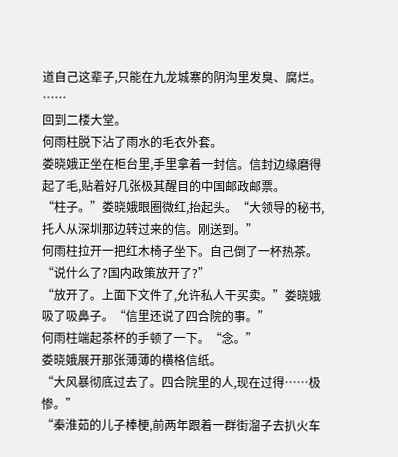道自己这辈子,只能在九龙城寨的阴沟里发臭、腐烂。
……
回到二楼大堂。
何雨柱脱下沾了雨水的毛衣外套。
娄晓娥正坐在柜台里,手里拿着一封信。信封边缘磨得起了毛,贴着好几张极其醒目的中国邮政邮票。
“柱子。”娄晓娥眼圈微红,抬起头。“大领导的秘书,托人从深圳那边转过来的信。刚送到。”
何雨柱拉开一把红木椅子坐下。自己倒了一杯热茶。
“说什么了?国内政策放开了?”
“放开了。上面下文件了,允许私人干买卖。”娄晓娥吸了吸鼻子。“信里还说了四合院的事。”
何雨柱端起茶杯的手顿了一下。“念。”
娄晓娥展开那张薄薄的横格信纸。
“大风暴彻底过去了。四合院里的人,现在过得……极惨。”
“秦淮茹的儿子棒梗,前两年跟着一群街溜子去扒火车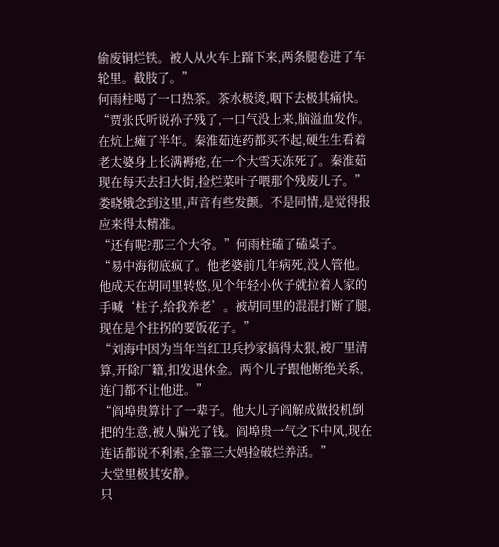偷废铜烂铁。被人从火车上踹下来,两条腿卷进了车轮里。截肢了。”
何雨柱喝了一口热茶。茶水极烫,咽下去极其痛快。
“贾张氏听说孙子残了,一口气没上来,脑溢血发作。在炕上瘫了半年。秦淮茹连药都买不起,硬生生看着老太婆身上长满褥疮,在一个大雪天冻死了。秦淮茹现在每天去扫大街,捡烂菜叶子喂那个残废儿子。”
娄晓娥念到这里,声音有些发颤。不是同情,是觉得报应来得太精准。
“还有呢?那三个大爷。”何雨柱磕了磕桌子。
“易中海彻底疯了。他老婆前几年病死,没人管他。他成天在胡同里转悠,见个年轻小伙子就拉着人家的手喊‘柱子,给我养老’。被胡同里的混混打断了腿,现在是个拄拐的要饭花子。”
“刘海中因为当年当红卫兵抄家搞得太狠,被厂里清算,开除厂籍,扣发退休金。两个儿子跟他断绝关系,连门都不让他进。”
“阎埠贵算计了一辈子。他大儿子阎解成做投机倒把的生意,被人骗光了钱。阎埠贵一气之下中风,现在连话都说不利索,全靠三大妈捡破烂养活。”
大堂里极其安静。
只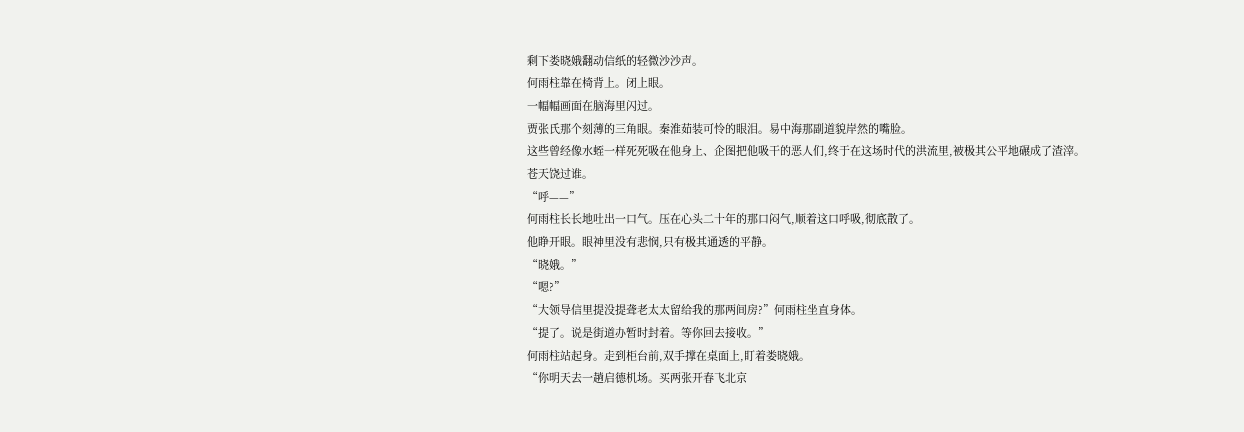剩下娄晓娥翻动信纸的轻微沙沙声。
何雨柱靠在椅背上。闭上眼。
一幅幅画面在脑海里闪过。
贾张氏那个刻薄的三角眼。秦淮茹装可怜的眼泪。易中海那副道貌岸然的嘴脸。
这些曾经像水蛭一样死死吸在他身上、企图把他吸干的恶人们,终于在这场时代的洪流里,被极其公平地碾成了渣滓。
苍天饶过谁。
“呼——”
何雨柱长长地吐出一口气。压在心头二十年的那口闷气,顺着这口呼吸,彻底散了。
他睁开眼。眼神里没有悲悯,只有极其通透的平静。
“晓娥。”
“嗯?”
“大领导信里提没提聋老太太留给我的那两间房?”何雨柱坐直身体。
“提了。说是街道办暂时封着。等你回去接收。”
何雨柱站起身。走到柜台前,双手撑在桌面上,盯着娄晓娥。
“你明天去一趟启德机场。买两张开春飞北京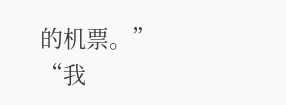的机票。”
“我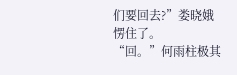们要回去?”娄晓娥愣住了。
“回。”何雨柱极其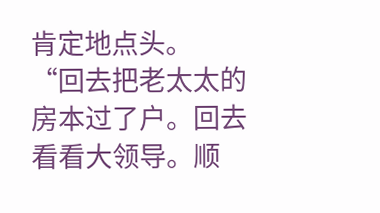肯定地点头。
“回去把老太太的房本过了户。回去看看大领导。顺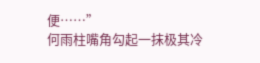便……”
何雨柱嘴角勾起一抹极其冷